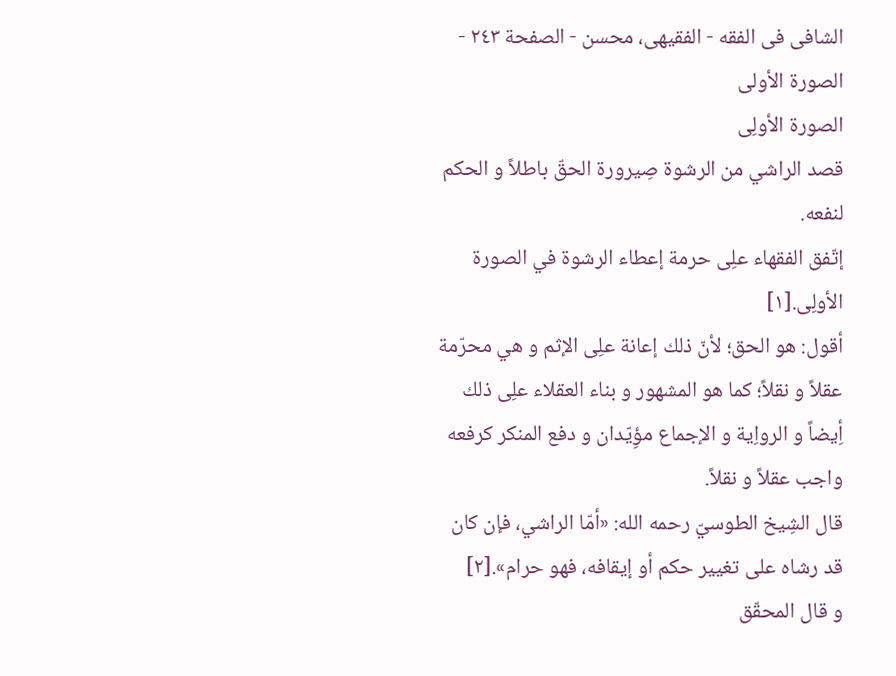الشافی فی الفقه - الفقیهی، محسن - الصفحة ٢٤٣ - الصورة الأولی
الصورة الأولِی
قصد الراشي من الرشوة صِیرورة الحقّ باطلاً و الحکم لنفعه.
إتّفق الفقهاء علِی حرمة إعطاء الرشوة في الصورة الأولِی.[١]
أقول: هو الحق؛ لأنّ ذلك إعانة علِی الإثم و هي محرّمة عقلاً و نقلاً؛ کما هو المشهور و بناء العقلاء علِی ذلك أِیضاً و الرواِیة و الإجماع مؤِیّدان و دفع المنکر کرفعه واجب عقلاً و نقلاً.
قال الشِیخ الطوسيّ رحمه الله: «أمّا الراشي، فإن كان قد رشاه على تغيير حكم أو إيقافه، فهو حرام».[٢]
و قال المحقّق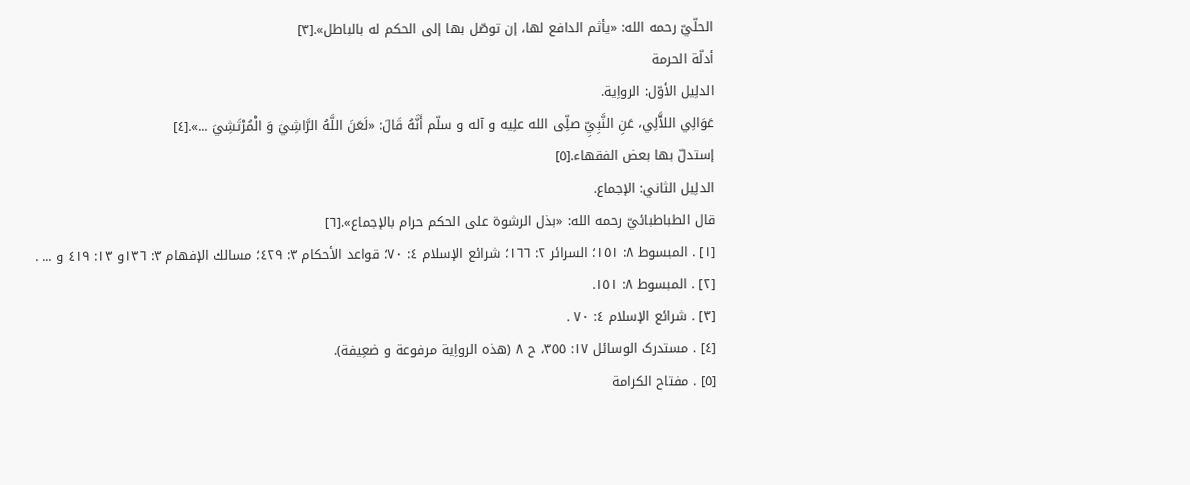الحلّيّ رحمه الله: «يأثم الدافع لها، إن توصّل بها إلى الحكم له بالباطل».[٣]
أدلّة الحرمة
الدلِیل الأوّل: الرواِیة.
عَوَالِي اللآَّلِي، عَنِ النَّبِيِّ صلِّی الله علِیه و آله و سلّم أَنَّهُ قَالَ: «لَعَنَ اللَّهُ الرَّاشِيَ وَ الْمُرْتَشِيَ ...».[٤]
إستدلّ بها بعض الفقهاء.[٥]
الدلِیل الثاني: الإجماع.
قال الطباطبائيّ رحمه الله: «بذل الرشوة على الحكم حرام بالإجماع».[٦]
[١] . المبسوط ٨: ١٥١؛ السرائر ٢: ١٦٦؛ شرائع الإسلام ٤: ٧٠؛ قواعد الأحكام ٣: ٤٢٩؛ مسالك الإفهام ٣: ١٣٦و ١٣: ٤١٩ و ... .
[٢] . المبسوط ٨: ١٥١.
[٣] . شرائع الإسلام ٤: ٧٠ .
[٤] . مستدرک الوسائل ١٧: ٣٥٥، ح ٨ (هذه الرواِیة مرفوعة و ضعِیفة).
[٥] . مفتاح الکرامة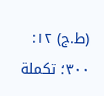(ط.ج) ١٢: ٣٠٠؛ تکملة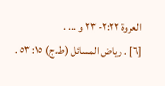العروة ٢:٢٢- ٢٣ و ... .
[٦] . رياض المسائل (ط.ج) ١٥: ٥٣ .